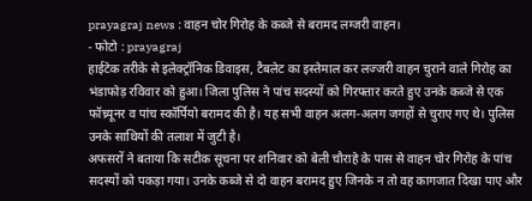prayagraj news : वाहन चोर गिरोह के कब्जे से बरामद लग्जरी वाहन।
- फोटो : prayagraj
हाईटेक तरीके से इलेक्ट्रॉनिक डिवाइस, टैबलेट का इस्तेमाल कर लज्जरी वाहन चुराने वाले गिरोह का भंडाफोड़ रविवार को हुआ। जिला पुलिस ने पांच सदस्यों को गिरफ्तार करते हुए उनके कब्जे से एक फॉच्र्यूनर व पांच स्कॉर्पियो बरामद की है। यह सभी वाहन अलग-अलग जगहों से चुराए गए थे। पुलिस उनके साथियों की तलाश में जुटी है।
अफसरों ने बताया कि सटीक सूचना पर शनिवार को बेली चौराहे के पास से वाहन चोर गिरोह के पांच सदस्यों को पकड़ा गया। उनके कब्जे से दो वाहन बरामद हुए जिनके न तो वह कागजात दिखा पाए और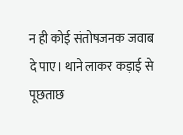न ही कोई संतोषजनक जवाब दे पाए। थाने लाकर कड़ाई से पूछताछ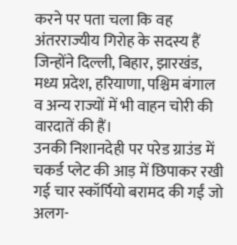करने पर पता चला कि वह अंतरराज्यीय गिरोह के सदस्य हैं जिन्होंने दिल्ली, बिहार, झारखंड, मध्य प्रदेश, हरियाणा, पश्चिम बंगाल व अन्य राज्यों में भी वाहन चोरी की वारदातें की हैं।
उनकी निशानदेही पर परेड ग्राउंड में चकर्ड प्लेट की आड़ में छिपाकर रखी गई चार स्कॉर्पियो बरामद की गईं जो अलग-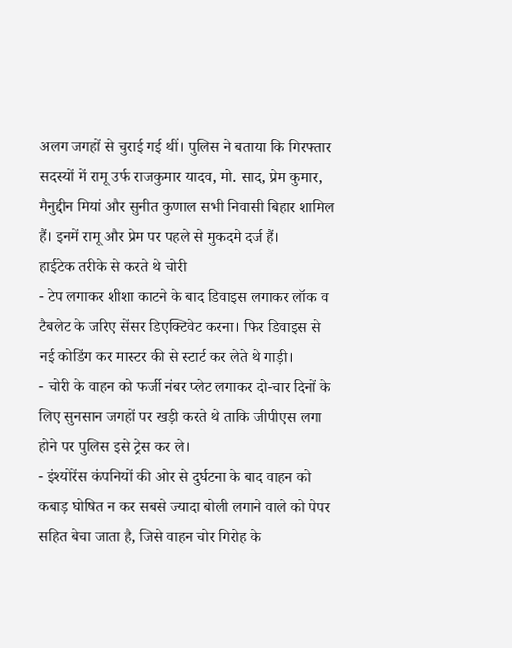अलग जगहों से चुराई गई थीं। पुलिस ने बताया कि गिरफ्तार सदस्यों में रामू उर्फ राजकुमार यादव, मो. साद, प्रेम कुमार, मैनुद्दीन मियां और सुनीत कुणाल सभी निवासी बिहार शामिल हैं। इनमें रामू और प्रेम पर पहले से मुकदमे दर्ज हैं।
हाईटेक तरीके से करते थे चोरी
- टेप लगाकर शीशा काटने के बाद डिवाइस लगाकर लॉक व टैबलेट के जरिए सेंसर डिएक्टिवेट करना। फिर डिवाइस से नई कोडिंग कर मास्टर की से स्टार्ट कर लेते थे गाड़ी।
- चोरी के वाहन को फर्जी नंबर प्लेट लगाकर दो-चार दिनों के लिए सुनसान जगहों पर खड़ी करते थे ताकि जीपीएस लगा होने पर पुलिस इसे ट्रेस कर ले।
- इंश्योरेंस कंपनियों की ओर से दुर्घटना के बाद वाहन को कबाड़ घोषित न कर सबसे ज्यादा बोली लगाने वाले को पेपर सहित बेचा जाता है, जिसे वाहन चोर गिरोह के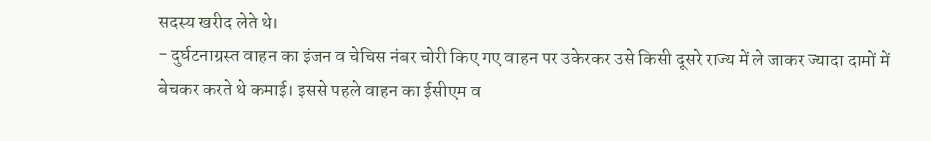सदस्य खरीद लेते थे।
- दुर्घटनाग्रस्त वाहन का इंजन व चेचिस नंबर चोरी किए गए वाहन पर उकेरकर उसे किसी दूसरे राज्य में ले जाकर ज्यादा दामों में बेचकर करते थे कमाई। इससे पहले वाहन का ईसीएम व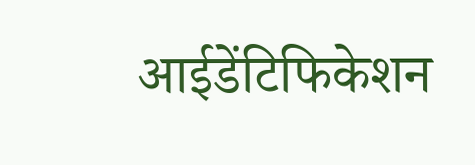आईडेंटिफिकेशन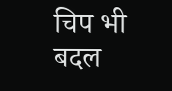चिप भी बदल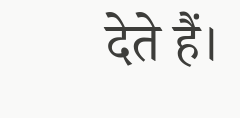देते हैं।